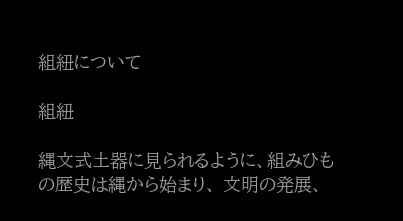組紐について

組紐

縄文式土器に見られるように、組みひもの歴史は縄から始まり、 文明の発展、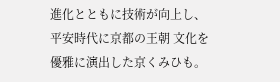進化とともに技術が向上し、平安時代に京都の王朝 文化を優雅に演出した京くみひも。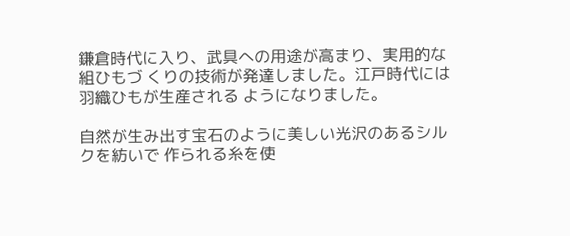鎌倉時代に入り、武具への用途が高まり、実用的な組ひもづ くりの技術が発達しました。江戸時代には羽織ひもが生産される ようになりました。

自然が生み出す宝石のように美しい光沢のあるシルクを紡いで 作られる糸を使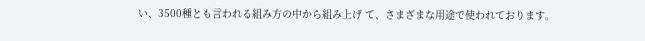い、3500種とも言われる組み方の中から組み上げ て、さまざまな用途で使われております。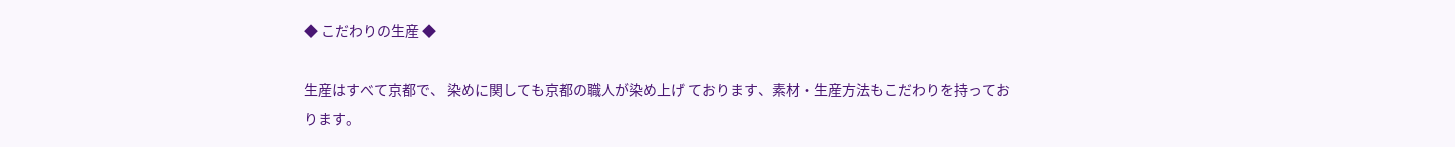◆ こだわりの生産 ◆

生産はすべて京都で、 染めに関しても京都の職人が染め上げ ております、素材・生産方法もこだわりを持っております。